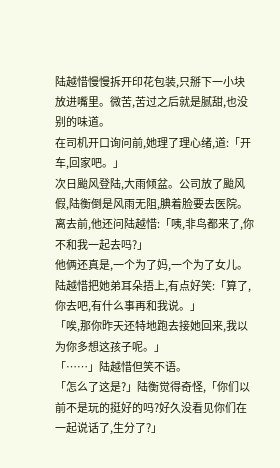陆越惜慢慢拆开印花包装,只掰下一小块放进嘴里。微苦,苦过之后就是腻甜,也没别的味道。
在司机开口询问前,她理了理心绪,道:「开车,回家吧。」
次日颱风登陆,大雨倾盆。公司放了颱风假,陆衡倒是风雨无阻,腆着脸要去医院。
离去前,他还问陆越惜:「咦,非鸟都来了,你不和我一起去吗?」
他俩还真是,一个为了妈,一个为了女儿。陆越惜把她弟耳朵捂上,有点好笑:「算了,你去吧,有什么事再和我说。」
「唉,那你昨天还特地跑去接她回来,我以为你多想这孩子呢。」
「……」陆越惜但笑不语。
「怎么了这是?」陆衡觉得奇怪,「你们以前不是玩的挺好的吗?好久没看见你们在一起说话了,生分了?」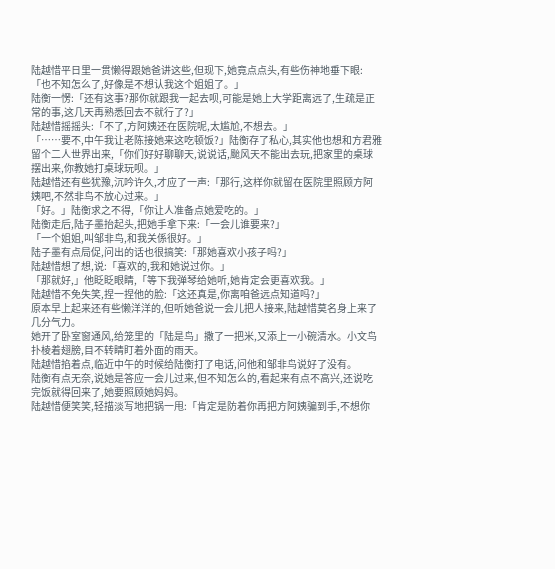陆越惜平日里一贯懒得跟她爸讲这些,但现下,她竟点点头,有些伤神地垂下眼:「也不知怎么了,好像是不想认我这个姐姐了。」
陆衡一愣:「还有这事?那你就跟我一起去呗,可能是她上大学距离远了,生疏是正常的事,这几天再熟悉回去不就行了?」
陆越惜摇摇头:「不了,方阿姨还在医院呢,太尴尬,不想去。」
「……要不,中午我让老陈接她来这吃顿饭?」陆衡存了私心,其实他也想和方君雅留个二人世界出来,「你们好好聊聊天,说说话,颱风天不能出去玩,把家里的桌球摆出来,你教她打桌球玩呗。」
陆越惜还有些犹豫,沉吟许久,才应了一声:「那行,这样你就留在医院里照顾方阿姨吧,不然非鸟不放心过来。」
「好。」陆衡求之不得,「你让人准备点她爱吃的。」
陆衡走后,陆子墨抬起头,把她手拿下来:「一会儿谁要来?」
「一个姐姐,叫邹非鸟,和我关係很好。」
陆子墨有点局促,问出的话也很搞笑:「那她喜欢小孩子吗?」
陆越惜想了想,说:「喜欢的,我和她说过你。」
「那就好,」他眨眨眼睛,「等下我弹琴给她听,她肯定会更喜欢我。」
陆越惜不免失笑,捏一捏他的脸:「这还真是,你离咱爸远点知道吗?」
原本早上起来还有些懒洋洋的,但听她爸说一会儿把人接来,陆越惜莫名身上来了几分气力。
她开了卧室窗通风,给笼里的「陆是鸟」撒了一把米,又添上一小碗清水。小文鸟扑棱着翅膀,目不转睛盯着外面的雨天。
陆越惜掐着点,临近中午的时候给陆衡打了电话,问他和邹非鸟说好了没有。
陆衡有点无奈,说她是答应一会儿过来,但不知怎么的,看起来有点不高兴,还说吃完饭就得回来了,她要照顾她妈妈。
陆越惜便笑笑,轻描淡写地把锅一甩:「肯定是防着你再把方阿姨骗到手,不想你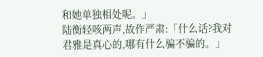和她单独相处呢。」
陆衡轻咳两声,故作严肃:「什么话?我对君雅是真心的,哪有什么骗不骗的。」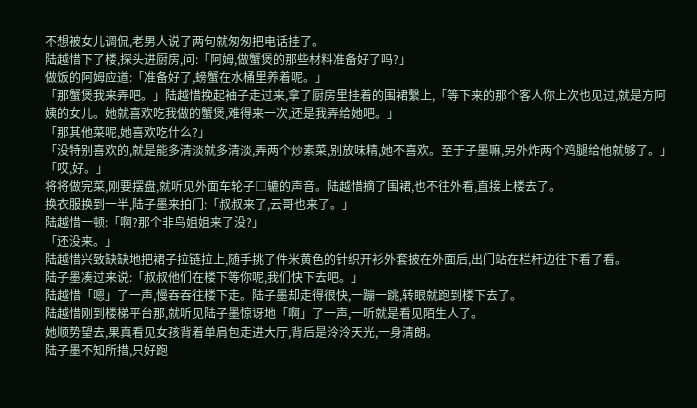不想被女儿调侃,老男人说了两句就匆匆把电话挂了。
陆越惜下了楼,探头进厨房,问:「阿姆,做蟹煲的那些材料准备好了吗?」
做饭的阿姆应道:「准备好了,螃蟹在水桶里养着呢。」
「那蟹煲我来弄吧。」陆越惜挽起袖子走过来,拿了厨房里挂着的围裙繫上,「等下来的那个客人你上次也见过,就是方阿姨的女儿。她就喜欢吃我做的蟹煲,难得来一次,还是我弄给她吧。」
「那其他菜呢,她喜欢吃什么?」
「没特别喜欢的,就是能多清淡就多清淡,弄两个炒素菜,别放味精,她不喜欢。至于子墨嘛,另外炸两个鸡腿给他就够了。」
「哎,好。」
将将做完菜,刚要摆盘,就听见外面车轮子□辘的声音。陆越惜摘了围裙,也不往外看,直接上楼去了。
换衣服换到一半,陆子墨来拍门:「叔叔来了,云哥也来了。」
陆越惜一顿:「啊?那个非鸟姐姐来了没?」
「还没来。」
陆越惜兴致缺缺地把裙子拉链拉上,随手挑了件米黄色的针织开衫外套披在外面后,出门站在栏杆边往下看了看。
陆子墨凑过来说:「叔叔他们在楼下等你呢,我们快下去吧。」
陆越惜「嗯」了一声,慢吞吞往楼下走。陆子墨却走得很快,一蹦一跳,转眼就跑到楼下去了。
陆越惜刚到楼梯平台那,就听见陆子墨惊讶地「啊」了一声,一听就是看见陌生人了。
她顺势望去,果真看见女孩背着单肩包走进大厅,背后是泠泠天光,一身清朗。
陆子墨不知所措,只好跑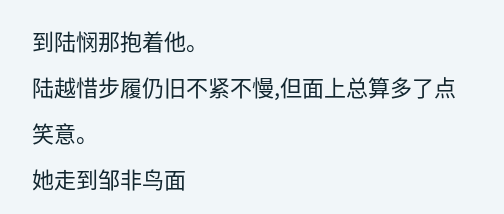到陆悯那抱着他。
陆越惜步履仍旧不紧不慢,但面上总算多了点笑意。
她走到邹非鸟面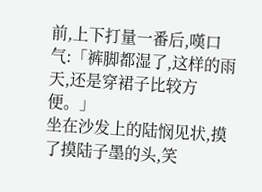前,上下打量一番后,嘆口气:「裤脚都湿了,这样的雨天,还是穿裙子比较方便。」
坐在沙发上的陆悯见状,摸了摸陆子墨的头,笑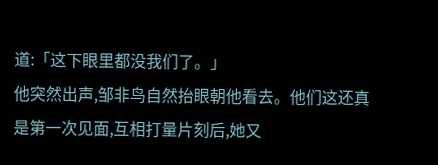道:「这下眼里都没我们了。」
他突然出声,邹非鸟自然抬眼朝他看去。他们这还真是第一次见面,互相打量片刻后,她又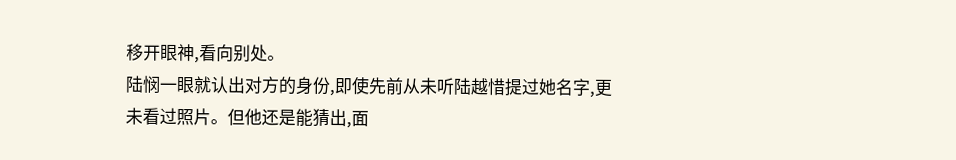移开眼神,看向别处。
陆悯一眼就认出对方的身份,即使先前从未听陆越惜提过她名字,更未看过照片。但他还是能猜出,面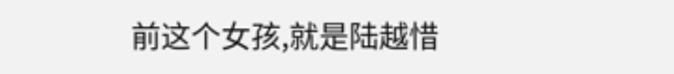前这个女孩,就是陆越惜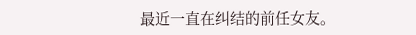最近一直在纠结的前任女友。